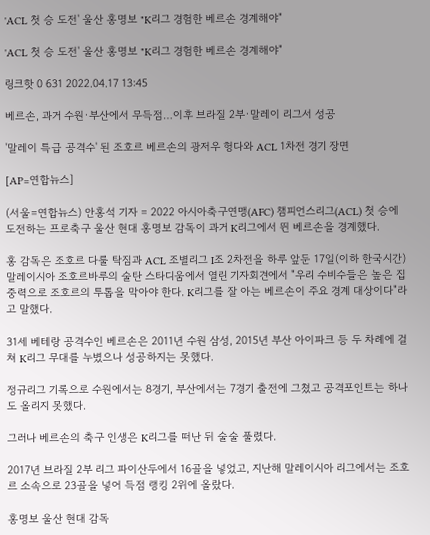'ACL 첫 승 도전' 울산 홍명보 "K리그 경험한 베르손 경계해야"

'ACL 첫 승 도전' 울산 홍명보 "K리그 경험한 베르손 경계해야"

링크핫 0 631 2022.04.17 13:45

베르손, 과거 수원·부산에서 무득점…이후 브라질 2부·말레이 리그서 성공

'말레이 특급 공격수' 된 조호르 베르손의 광저우 헝다와 ACL 1차전 경기 장면

[AP=연합뉴스]

(서울=연합뉴스) 안홍석 기자 = 2022 아시아축구연맹(AFC) 챔피언스리그(ACL) 첫 승에 도전하는 프로축구 울산 현대 홍명보 감독이 과거 K리그에서 뛴 베르손을 경계했다.

홍 감독은 조호르 다룰 탁짐과 ACL 조별리그 I조 2차전을 하루 앞둔 17일(이하 한국시간) 말레이시아 조호르바루의 술탄 스타디움에서 열린 기자회견에서 "우리 수비수들은 높은 집중력으로 조호르의 투톱을 막아야 한다. K리그를 잘 아는 베르손이 주요 경계 대상이다"라고 말했다.

31세 베테랑 공격수인 베르손은 2011년 수원 삼성, 2015년 부산 아이파크 등 두 차례에 걸쳐 K리그 무대를 누볐으나 성공하지는 못했다.

정규리그 기록으로 수원에서는 8경기, 부산에서는 7경기 출전에 그쳤고 공격포인트는 하나도 올리지 못했다.

그러나 베르손의 축구 인생은 K리그를 떠난 뒤 술술 풀렸다.

2017년 브라질 2부 리그 파이산두에서 16골을 넣었고, 지난해 말레이시아 리그에서는 조호르 소속으로 23골을 넣어 득점 랭킹 2위에 올랐다.

홍명보 울산 현대 감독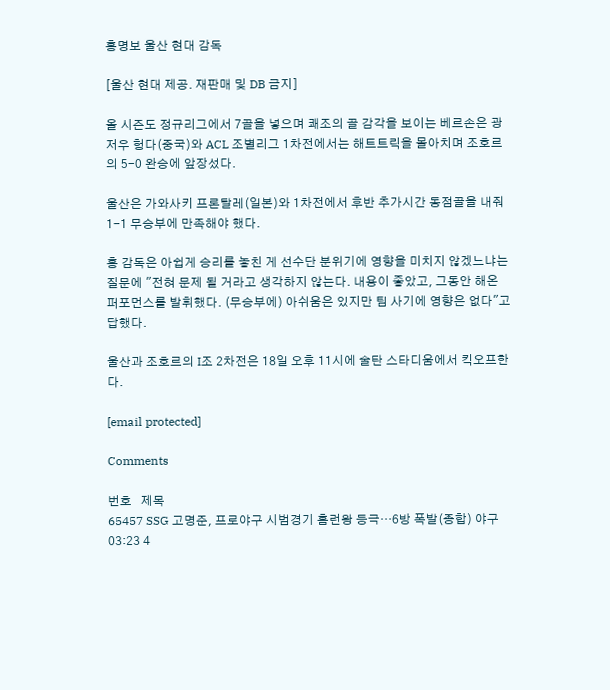홍명보 울산 현대 감독

[울산 현대 제공. 재판매 및 DB 금지]

올 시즌도 정규리그에서 7골을 넣으며 쾌조의 골 감각을 보이는 베르손은 광저우 헝다(중국)와 ACL 조별리그 1차전에서는 해트트릭을 몰아치며 조호르의 5-0 완승에 앞장섰다.

울산은 가와사키 프론탈레(일본)와 1차전에서 후반 추가시간 동점골을 내줘 1-1 무승부에 만족해야 했다.

홍 감독은 아쉽게 승리를 놓친 게 선수단 분위기에 영향을 미치지 않겠느냐는 질문에 "전혀 문제 될 거라고 생각하지 않는다. 내용이 좋았고, 그동안 해온 퍼포먼스를 발휘했다. (무승부에) 아쉬움은 있지만 팀 사기에 영향은 없다"고 답했다.

울산과 조호르의 I조 2차전은 18일 오후 11시에 술탄 스타디움에서 킥오프한다.

[email protected]

Comments

번호   제목
65457 SSG 고명준, 프로야구 시범경기 홈런왕 등극…6방 폭발(종합) 야구 03:23 4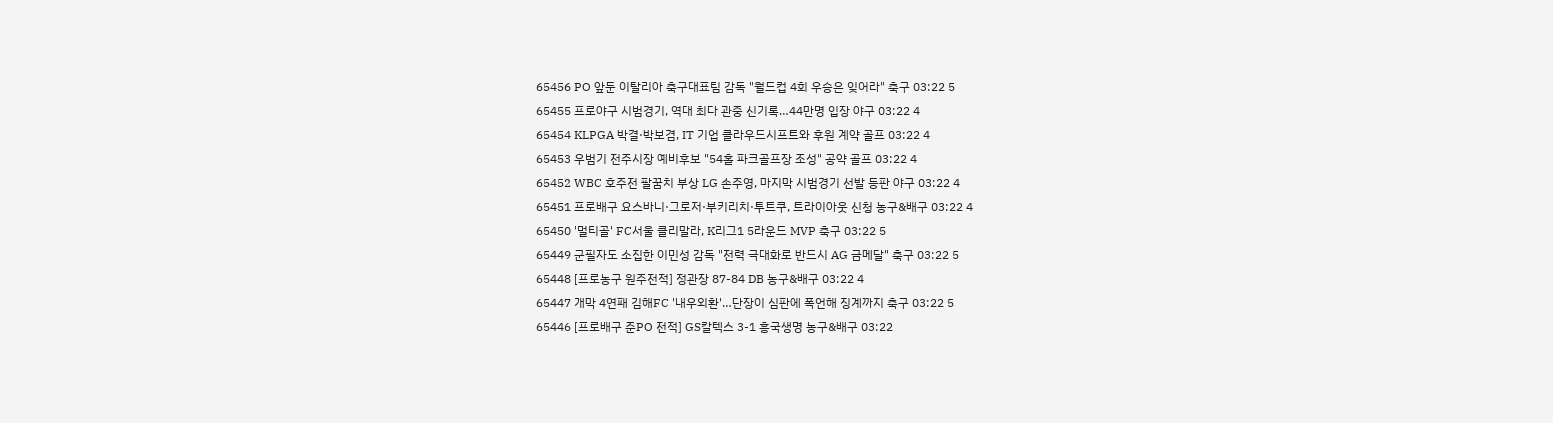65456 PO 앞둔 이탈리아 축구대표팀 감독 "월드컵 4회 우승은 잊어라" 축구 03:22 5
65455 프로야구 시범경기, 역대 최다 관중 신기록…44만명 입장 야구 03:22 4
65454 KLPGA 박결·박보겸, IT 기업 클라우드시프트와 후원 계약 골프 03:22 4
65453 우범기 전주시장 예비후보 "54홀 파크골프장 조성" 공약 골프 03:22 4
65452 WBC 호주전 팔꿈치 부상 LG 손주영, 마지막 시범경기 선발 등판 야구 03:22 4
65451 프로배구 요스바니·그로저·부키리치·투트쿠, 트라이아웃 신청 농구&배구 03:22 4
65450 '멀티골' FC서울 클리말라, K리그1 5라운드 MVP 축구 03:22 5
65449 군필자도 소집한 이민성 감독 "전력 극대화로 반드시 AG 금메달" 축구 03:22 5
65448 [프로농구 원주전적] 정관장 87-84 DB 농구&배구 03:22 4
65447 개막 4연패 김해FC '내우외환'…단장이 심판에 폭언해 징계까지 축구 03:22 5
65446 [프로배구 준PO 전적] GS칼텍스 3-1 흥국생명 농구&배구 03:22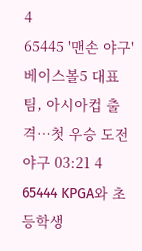4
65445 '맨손 야구' 베이스볼5 대표팀, 아시아컵 출격…첫 우승 도전 야구 03:21 4
65444 KPGA와 초등학생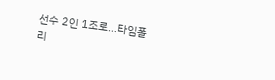선수 2인 1조로…타임폴리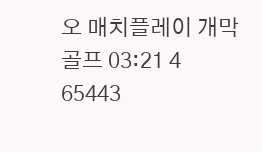오 매치플레이 개막 골프 03:21 4
65443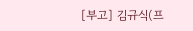[부고] 김규식(프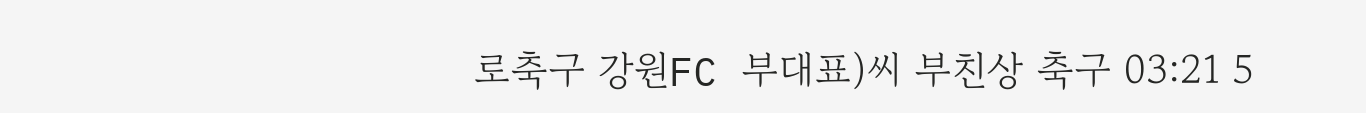로축구 강원FC 부대표)씨 부친상 축구 03:21 5